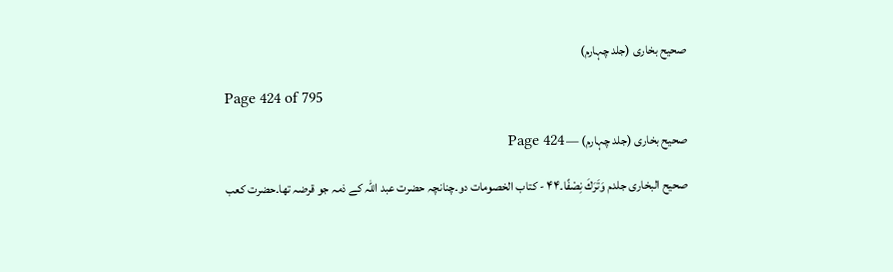صحیح بخاری (جلد چہارم)

Page 424 of 795

صحیح بخاری (جلد چہارم) — Page 424

صحيح البخاری جلدم وَتَرَكَ نِصْفًا۔۴۴ - كتاب الخصومات دو۔چنانچہ حضرت عبد اللہ کے ذمہ جو قرضہ تھا۔حضرت کعب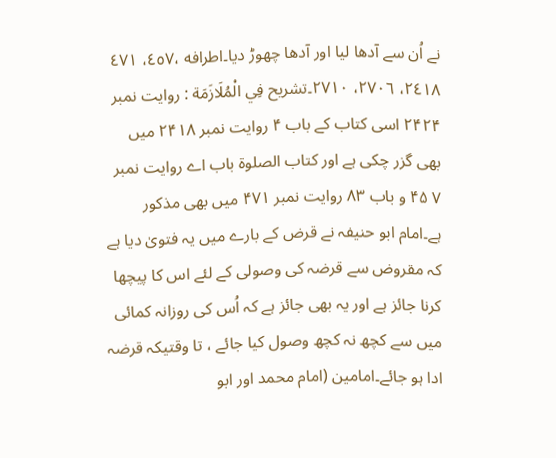نے اُن سے آدھا لیا اور آدھا چھوڑ دیا۔اطرافه ،٤٥٧، ٤٧١ ٢٤١٨، ٢٧٠٦، ٢٧١٠۔تشریح فِي الْمُلَازَمَة : روایت نمبر ۲۴۲۴ اسی کتاب کے باب ۴ روایت نمبر ۲۴۱۸ میں بھی گزر چکی ہے اور كتاب الصلوة باب اے روایت نمبر ۷ ۴۵ و باب ۸۳ روایت نمبر ۴۷۱ میں بھی مذکور ہے۔امام ابو حنیفہ نے قرض کے بارے میں یہ فتویٰ دیا ہے کہ مقروض سے قرضہ کی وصولی کے لئے اس کا پیچھا کرنا جائز ہے اور یہ بھی جائز ہے کہ اُس کی روزانہ کمائی میں سے کچھ نہ کچھ وصول کیا جائے ، تا وقتیکہ قرضہ ادا ہو جائے۔امامین (امام محمد اور ابو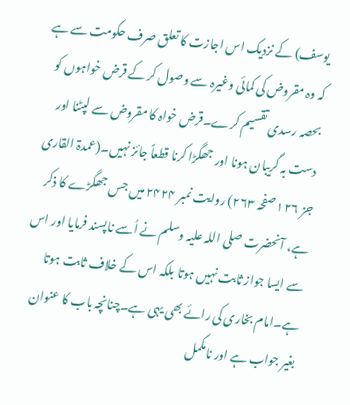یوسف) کے نزدیک اس اجازت کا تعلق صرف حکومت سے ہے کہ وہ مقروض کی کمائی وغیرہ سے وصول کر کے قرض خواہوں کو بحصہ رسدی تقسیم کرے۔قرض خواہ کا مقروض سے لپٹنا اور دست بہ گریبان ہونا اور جھگڑا کرنا قطعاً جائز نہیں۔(عمدۃ القاری جز ۱۲۶ صفحہ ۲۶۳) روایت نمبر ۲۴۲۴ میں جس جھگڑے کا ذکر ہے، آنحضرت صلی اللہ علیہ وسلم نے اُسے ناپسند فرمایا اور اس سے ایسا جواز ثابت نہیں ہوتا بلکہ اس کے خلاف ثابت ہوتا ہے۔امام بخاری کی رائے بھی یہی ہے۔چنانچہ باب کا عنوان بغیر جواب ہے اور نامکمل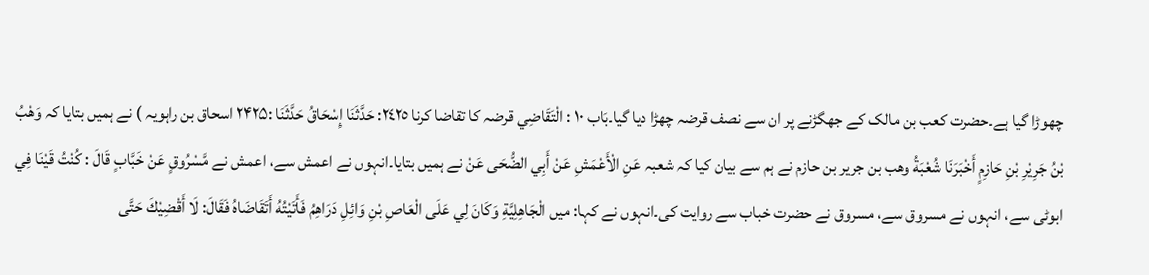چھوڑا گیا ہے۔حضرت کعب بن مالک کے جھگڑنے پر ان سے نصف قرضہ چھڑا دیا گیا۔بَاب ۱۰ : الْتَقَاضِي قرضہ کا تقاضا کرنا ٢٤٢٥: حَدَّثَنَا إِسْحَاقُ حَدَّثَنَا :۲۴۲۵ اسحاق بن راہویہ ) نے ہمیں بتایا کہ وَهْبُ بْنُ جَرِيْرِ بْنِ حَازِمٍ أَخْبَرَنَا شُعْبَةُ وهب بن جریر بن حازم نے ہم سے بیان کیا کہ شعبہ عَنِ الْأَعْمَشِ عَنْ أَبِي الضُّحَى عَنْ نے ہمیں بتایا۔انہوں نے اعمش سے، اعمش نے مَّسْرُوقٍ عَنْ خَبَّابٍ قَالَ : كُنْتُ قَيْنَا فِي ابوٹی سے، انہوں نے مسروق سے، مسروق نے حضرت خباب سے روایت کی۔انہوں نے کہا: میں الْجَاهِلِيَّةِ وَكَانَ لِي عَلَى الْعَاصِ بْنِ وَائِلِ دَرَاهِمُ فَأَتَيْتُهُ أَتَقَاضَاهُ فَقَالَ: لَا أَقْضِيْكَ حَتَّى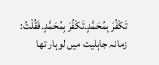تَكْفُرَ بِمُحَمَّدٍ۔تَكْفُرَ بِمُحَمَّدٍ۔فَقُلْتُ: زمانہ جاہلیت میں لوہار تھا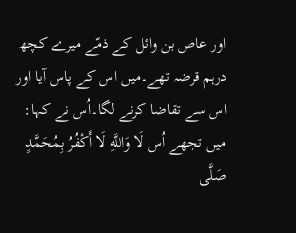اور عاص بن وائل کے ذمّے میرے کچھ درہم قرضہ تھے۔میں اس کے پاس آیا اور اس سے تقاضا کرنے لگا۔اُس نے کہا: میں تجھے اُس لَا وَاللَّهِ لَا أَكْفُرُ بِمُحَمَّدٍ صَلَّى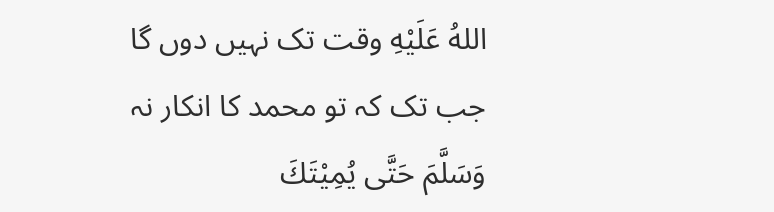اللهُ عَلَيْهِ وقت تک نہیں دوں گا جب تک کہ تو محمد کا انکار نہ وَسَلَّمَ حَتَّى يُمِيْتَكَ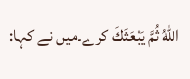اللهُ ثُمَّ يَبْعَثَكَ کرے۔میں نے کہا: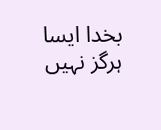بخدا ایسا ہرگز نہیں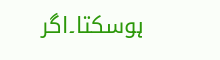ہوسکتا۔اگر